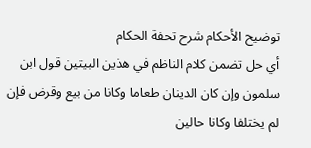توضيح الأحكام شرح تحفة الحكام
أي حل تضمن كلام الناظم في هذين البيتين قول ابن سلمون وإن كان الدينان طعاما وكانا من بيع وقرض فإن لم يختلفا وكانا حالين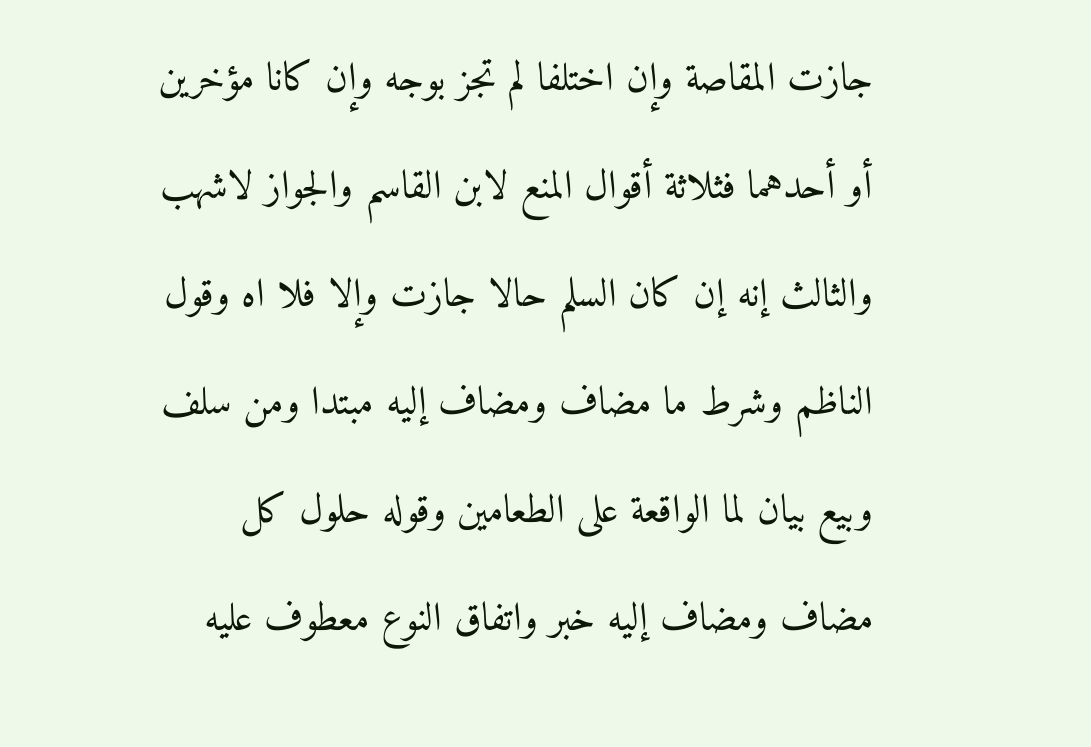جازت المقاصة وإن اختلفا لم تجز بوجه وإن كانا مؤخرين أو أحدهما فثلاثة أقوال المنع لابن القاسم والجواز لاشهب والثالث إنه إن كان السلم حالا جازت وإلا فلا اه وقول الناظم وشرط ما مضاف ومضاف إليه مبتدا ومن سلف وبيع بيان لما الواقعة على الطعامين وقوله حلول كل مضاف ومضاف إليه خبر واتفاق النوع معطوف عليه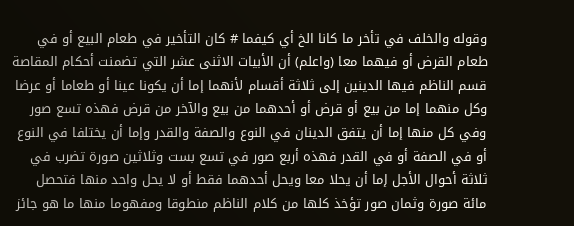وقوله والخلف في تأخر ما كانا الخ أي كيفما # كان التأخير في طعام البيع أو في طعام القرض أو فيهما معا (واعلم) أن الأبيات الاثنى عشر التي تضمنت أحكام المقاصة قسم الناظم فيها الدينين إلى ثلاثة أقسام لأنهما إما أن يكونا عينا أو طعاما أو عرضا وكل منهما إما من بيع أو قرض أو أحدهما من بيع والآخر من قرض فهذه تسع صور وفي كل منها إما أن يتفق الدينان في النوع والصفة والقدر وإما أن يختلفا في النوع أو في الصفة أو في القدر فهذه أربع صور في تسع بست وثلاثين صورة تضرب في ثلاثة أحوال الأجل إما أن يحلا معا ويحل أحدهما فقط أو لا يحل واحد منها فتحصل مائة صورة وثمان صور تؤخذ كلها من كلام الناظم منطوقا ومفهوما منها ما هو جائز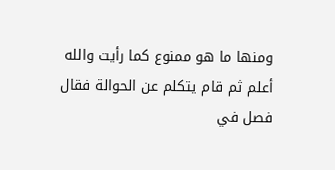ومنها ما هو ممنوع كما رأيت والله أعلم ثم قام يتكلم عن الحوالة فقال
فصل في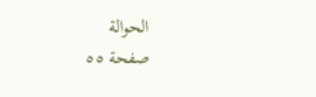الحوالة
صفحة ٥٥